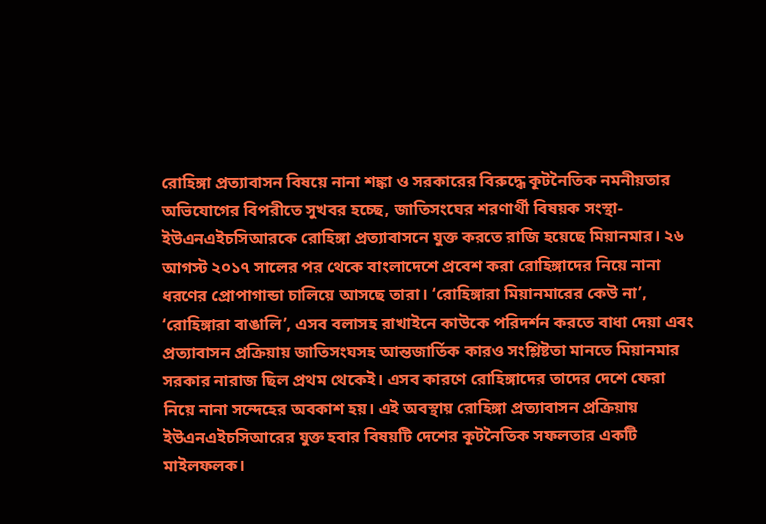রোহিঙ্গা প্রত্যাবাসন বিষয়ে নানা শঙ্কা ও সরকারের বিরুদ্ধে কূটনৈতিক নমনীয়তার অভিযোগের বিপরীতে সুখবর হচ্ছে, জাতিসংঘের শরণার্থী বিষয়ক সংস্থা- ইউএনএইচসিআরকে রোহিঙ্গা প্রত্যাবাসনে যুক্ত করতে রাজি হয়েছে মিয়ানমার। ২৬ আগস্ট ২০১৭ সালের পর থেকে বাংলাদেশে প্রবেশ করা রোহিঙ্গাদের নিয়ে নানা ধরণের প্রোপাগান্ডা চালিয়ে আসছে তারা। ‘রোহিঙ্গারা মিয়ানমারের কেউ না’, ‘রোহিঙ্গারা বাঙালি’, এসব বলাসহ রাখাইনে কাউকে পরিদর্শন করতে বাধা দেয়া এবং প্রত্যাবাসন প্রক্রিয়ায় জাতিসংঘসহ আন্তজার্তিক কারও সংশ্লিষ্টতা মানতে মিয়ানমার সরকার নারাজ ছিল প্রথম থেকেই। এসব কারণে রোহিঙ্গাদের তাদের দেশে ফেরা নিয়ে নানা সন্দেহের অবকাশ হয়। এই অবস্থায় রোহিঙ্গা প্রত্যাবাসন প্রক্রিয়ায় ইউএনএইচসিআরের যুক্ত হবার বিষয়টি দেশের কূটনৈতিক সফলতার একটি মাইলফলক।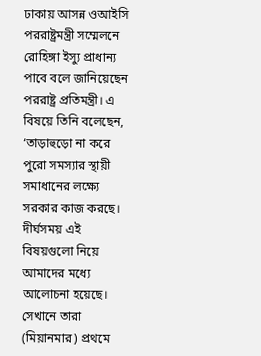ঢাকায় আসন্ন ওআইসি পররাষ্ট্রমন্ত্রী সম্মেলনে রোহিঙ্গা ইস্যু প্রাধান্য পাবে বলে জানিয়েছেন পররাষ্ট্র প্রতিমন্ত্রী। এ বিষয়ে তিনি বলেছেন, ‘তাড়াহুড়ো না করে পুরো সমস্যার স্থায়ী সমাধানের লক্ষ্যে সরকার কাজ করছে। দীর্ঘসময় এই বিষয়গুলো নিয়ে আমাদের মধ্যে আলোচনা হয়েছে। সেখানে তারা (মিয়ানমার) প্রথমে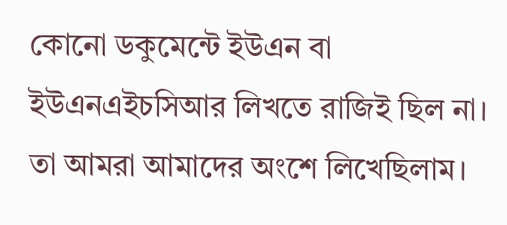কোনো ডকুমেন্টে ইউএন বা ইউএনএইচসিআর লিখতে রাজিই ছিল না। তা আমরা আমাদের অংশে লিখেছিলাম।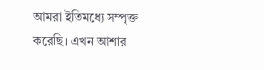আমরা ইতিমধ্যে সম্পৃক্ত করেছি। এখন আশার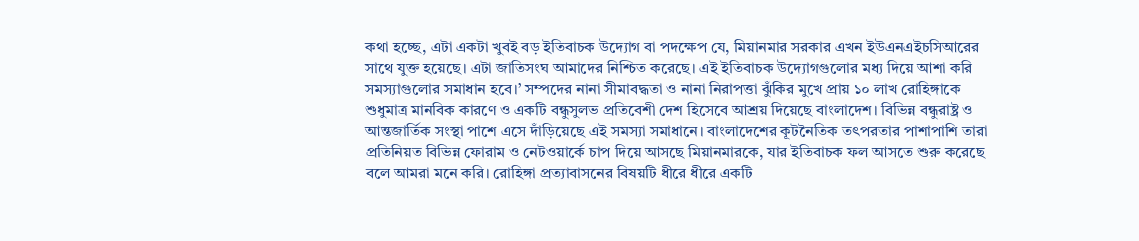কথা হচ্ছে, এটা একটা খুবই বড় ইতিবাচক উদ্যোগ বা পদক্ষেপ যে, মিয়ানমার সরকার এখন ইউএনএইচসিআরের সাথে যুক্ত হয়েছে। এটা জাতিসংঘ আমাদের নিশ্চিত করেছে। এই ইতিবাচক উদ্যোগগুলোর মধ্য দিয়ে আশা করি সমস্যাগুলোর সমাধান হবে।’ সম্পদের নানা সীমাবদ্ধতা ও নানা নিরাপত্তা ঝুঁকির মুখে প্রায় ১০ লাখ রোহিঙ্গাকে শুধুমাত্র মানবিক কারণে ও একটি বন্ধুসুলভ প্রতিবেশী দেশ হিসেবে আশ্রয় দিয়েছে বাংলাদেশ। বিভিন্ন বন্ধুরাষ্ট্র ও আন্তজার্তিক সংস্থা পাশে এসে দাঁড়িয়েছে এই সমস্যা সমাধানে। বাংলাদেশের কূটনৈতিক তৎপরতার পাশাপাশি তারা প্রতিনিয়ত বিভিন্ন ফোরাম ও নেটওয়ার্কে চাপ দিয়ে আসছে মিয়ানমারকে, যার ইতিবাচক ফল আসতে শুরু করেছে বলে আমরা মনে করি। রোহিঙ্গা প্রত্যাবাসনের বিষয়টি ধীরে ধীরে একটি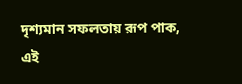দৃশ্যমান সফলতায় রূপ পাক, এই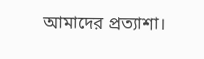আমাদের প্রত্যাশা।